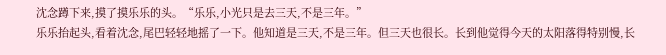沈念蹲下来,摸了摸乐乐的头。“乐乐,小光只是去三天,不是三年。”
乐乐抬起头,看着沈念,尾巴轻轻地摇了一下。他知道是三天,不是三年。但三天也很长。长到他觉得今天的太阳落得特别慢,长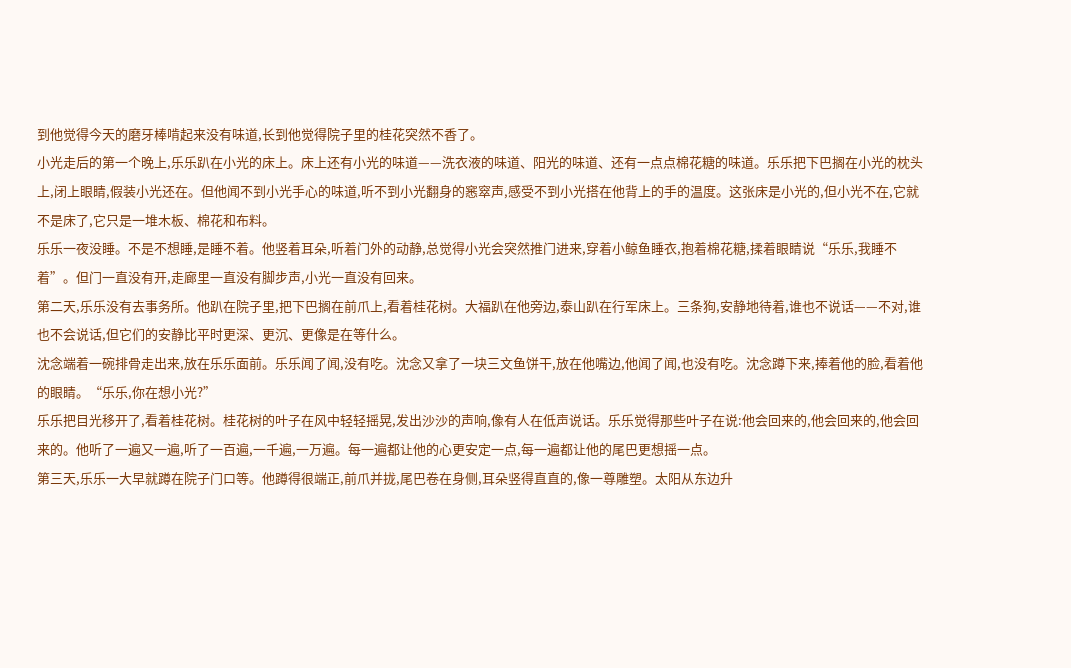到他觉得今天的磨牙棒啃起来没有味道,长到他觉得院子里的桂花突然不香了。
小光走后的第一个晚上,乐乐趴在小光的床上。床上还有小光的味道——洗衣液的味道、阳光的味道、还有一点点棉花糖的味道。乐乐把下巴搁在小光的枕头上,闭上眼睛,假装小光还在。但他闻不到小光手心的味道,听不到小光翻身的窸窣声,感受不到小光搭在他背上的手的温度。这张床是小光的,但小光不在,它就不是床了,它只是一堆木板、棉花和布料。
乐乐一夜没睡。不是不想睡,是睡不着。他竖着耳朵,听着门外的动静,总觉得小光会突然推门进来,穿着小鲸鱼睡衣,抱着棉花糖,揉着眼睛说“乐乐,我睡不着”。但门一直没有开,走廊里一直没有脚步声,小光一直没有回来。
第二天,乐乐没有去事务所。他趴在院子里,把下巴搁在前爪上,看着桂花树。大福趴在他旁边,泰山趴在行军床上。三条狗,安静地待着,谁也不说话——不对,谁也不会说话,但它们的安静比平时更深、更沉、更像是在等什么。
沈念端着一碗排骨走出来,放在乐乐面前。乐乐闻了闻,没有吃。沈念又拿了一块三文鱼饼干,放在他嘴边,他闻了闻,也没有吃。沈念蹲下来,捧着他的脸,看着他的眼睛。“乐乐,你在想小光?”
乐乐把目光移开了,看着桂花树。桂花树的叶子在风中轻轻摇晃,发出沙沙的声响,像有人在低声说话。乐乐觉得那些叶子在说:他会回来的,他会回来的,他会回来的。他听了一遍又一遍,听了一百遍,一千遍,一万遍。每一遍都让他的心更安定一点,每一遍都让他的尾巴更想摇一点。
第三天,乐乐一大早就蹲在院子门口等。他蹲得很端正,前爪并拢,尾巴卷在身侧,耳朵竖得直直的,像一尊雕塑。太阳从东边升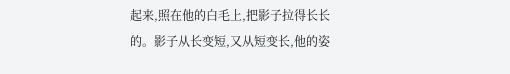起来,照在他的白毛上,把影子拉得长长的。影子从长变短,又从短变长,他的姿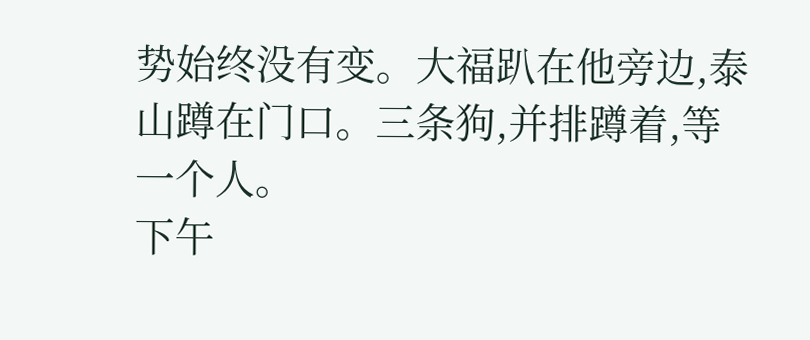势始终没有变。大福趴在他旁边,泰山蹲在门口。三条狗,并排蹲着,等一个人。
下午